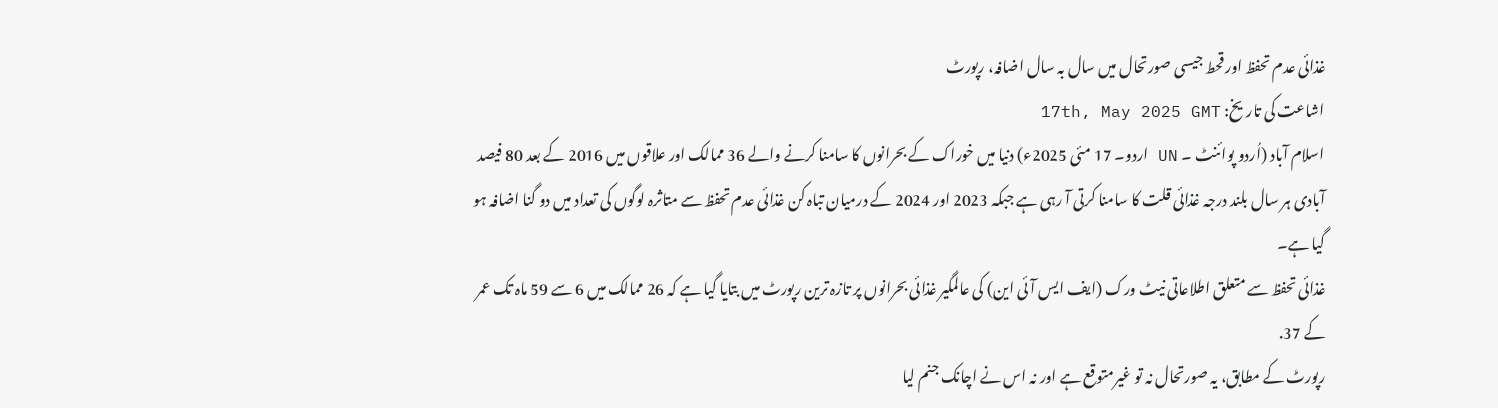غذائی عدم تحفظ اور قحط جیسی صورتحال میں سال بہ سال اضافہ، رپورٹ
اشاعت کی تاریخ: 17th, May 2025 GMT
اسلام آباد (اُردو پوائنٹ ۔ UN اردو۔ 17 مئی 2025ء) دنیا میں خوراک کے بحرانوں کا سامنا کرنے والے 36 ممالک اور علاقوں میں 2016 کے بعد 80 فیصد آبادی ہر سال بلند درجہ غذائی قلت کا سامنا کرتی آ رہی ہے جبکہ 2023 اور 2024 کے درمیان تباہ کن غذائی عدم تحفظ سے متاثرہ لوگوں کی تعداد میں دو گنا اضافہ ہو گیا ہے۔
غذائی تحفظ سے متعلق اطلاعاتی نیٹ ورک (ایف ایس آئی این) کی عالمگیر غذائی بحرانوں پر تازہ ترین رپورٹ میں بتایا گیا ہے کہ 26 ممالک میں 6 سے 59 ماہ تک عمر کے 37.
رپورٹ کے مطابق، یہ صورتحال نہ تو غیرمتوقع ہے اور نہ اس نے اچانک جنم لیا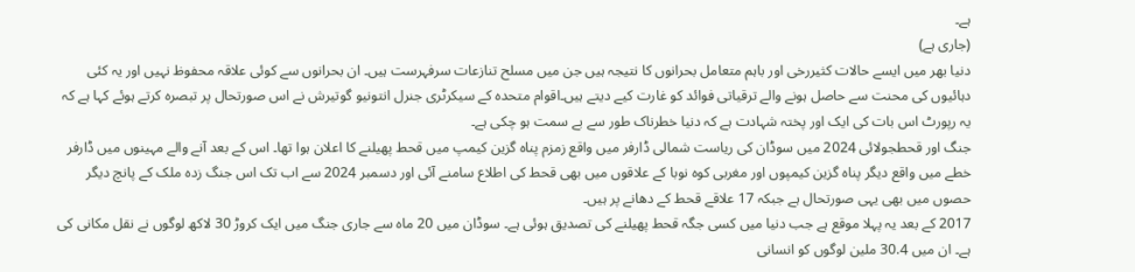ہے۔
(جاری ہے)
دنیا بھر میں ایسے حالات کثیررخی اور باہم متعامل بحرانوں کا نتیجہ ہیں جن میں مسلح تنازعات سرفہرست ہیں۔ ان بحرانوں سے کوئی علاقہ محفوظ نہیں اور یہ کئی دہائیوں کی محنت سے حاصل ہونے والے ترقیاتی فوائد کو غارت کیے دیتے ہیں۔اقوام متحدہ کے سیکرٹری جنرل انتونیو گوتیرش نے اس صورتحال پر تبصرہ کرتے ہوئے کہا ہے کہ یہ رپورٹ اس بات کی ایک اور پختہ شہادت ہے کہ دنیا خطرناک طور سے بے سمت ہو چکی ہے۔
جنگ اور قحطجولائی 2024 میں سوڈان کی ریاست شمالی ڈارفر میں واقع زمزم پناہ گزین کیمپ میں قحط پھیلنے کا اعلان ہوا تھا۔ اس کے بعد آنے والے مہینوں میں ڈارفر خطے میں واقع دیگر پناہ گزین کیمپوں اور مغربی کوہ نوبا کے علاقوں میں بھی قحط کی اطلاع سامنے آئی اور دسمبر 2024 سے اب تک اس جنگ زدہ ملک کے پانچ دیگر حصوں میں بھی یہی صورتحال ہے جبکہ 17 علاقے قحط کے دھانے پر ہیں۔
2017 کے بعد یہ پہلا موقع ہے جب دنیا میں کسی جگہ قحط پھیلنے کی تصدیق ہوئی ہے۔ سوڈان میں 20 ماہ سے جاری جنگ میں ایک کروڑ 30 لاکھ لوگوں نے نقل مکانی کی ہے۔ ان میں 30.4 ملین لوگوں کو انسانی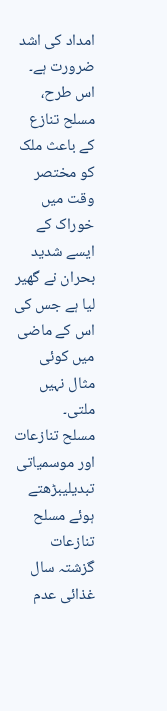امداد کی اشد ضرورت ہے۔
اس طرح، مسلح تنازع کے باعث ملک کو مختصر وقت میں خوراک کے ایسے شدید بحران نے گھیر لیا ہے جس کی اس کے ماضی میں کوئی مثال نہیں ملتی۔
مسلح تنازعات اور موسمیاتی تبدیلیبڑھتے ہوئے مسلح تنازعات گزشتہ سال غذائی عدم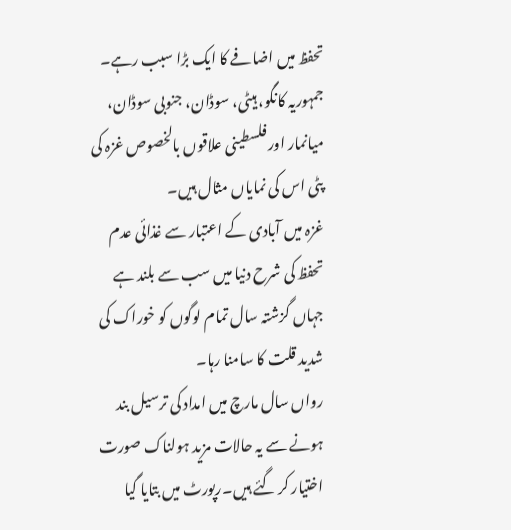تحفظ میں اضافے کا ایک بڑا سبب رہے۔ جمہوریہ کانگو، ہیٹی، سوڈان، جنوبی سوڈان، میانمار اور فلسطینی علاقوں بالخصوص غزہ کی پٹی اس کی نمایاں مثال ہیں۔
غزہ میں آبادی کے اعتبار سے غذائی عدم تحفظ کی شرح دنیا میں سب سے بلند ہے جہاں گزشتہ سال تمام لوگوں کو خوراک کی شدید قلت کا سامنا رہا۔
رواں سال مارچ میں امداد کی ترسیل بند ہونے سے یہ حالات مزید ہولناک صورت اختیار کر گئے ہیں۔رپورٹ میں بتایا گیا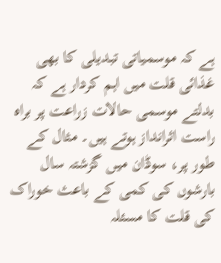ہے کہ موسمیاتی تبدیلی کا بھی غذائی قلت میں اہم کردار ہے کہ بدلتے موسمی حالات زراعت پر براہ راست اثرانداز ہوتے ہیں۔ مثال کے طور پر، سوڈان میں گزشتہ سال بارشوں کی کمی کے باعث خوراک کی قلت کا مسئلہ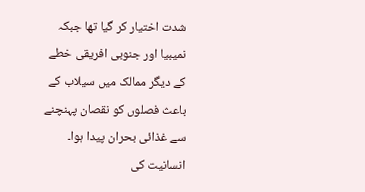شدت اختیار کر گیا تھا جبکہ نمیبیا اور جنوبی افریقی خطے کے دیگر ممالک میں سیلاب کے باعث فصلوں کو نقصان پہنچنے سے غذائی بحران پیدا ہوا۔
انسانیت کی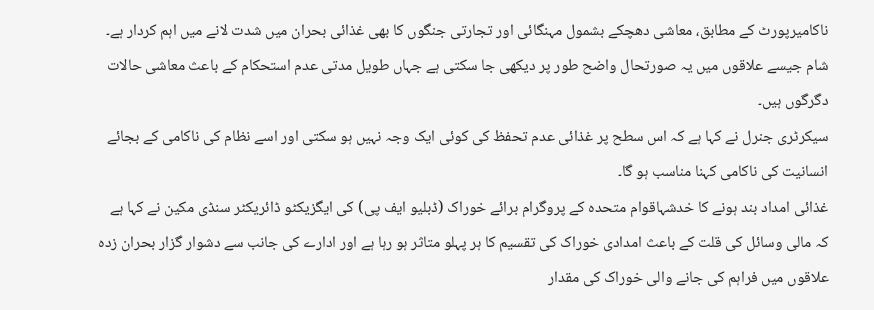ناکامیرپورٹ کے مطابق، معاشی دھچکے بشمول مہنگائی اور تجارتی جنگوں کا بھی غذائی بحران میں شدت لانے میں اہم کردار ہے۔ شام جیسے علاقوں میں یہ صورتحال واضح طور پر دیکھی جا سکتی ہے جہاں طویل مدتی عدم استحکام کے باعث معاشی حالات دگرگوں ہیں۔
سیکرٹری جنرل نے کہا ہے کہ اس سطح پر غذائی عدم تحفظ کی کوئی ایک وجہ نہیں ہو سکتی اور اسے نظام کی ناکامی کے بجائے انسانیت کی ناکامی کہنا مناسب ہو گا۔
غذائی امداد بند ہونے کا خدشہاقوام متحدہ کے پروگرام برائے خوراک (ڈبلیو ایف پی) کی ایگزیکٹو ڈائریکٹر سنڈی مکین نے کہا ہے کہ مالی وسائل کی قلت کے باعث امدادی خوراک کی تقسیم کا ہر پہلو متاثر ہو رہا ہے اور ادارے کی جانب سے دشوار گزار بحران زدہ علاقوں میں فراہم کی جانے والی خوراک کی مقدار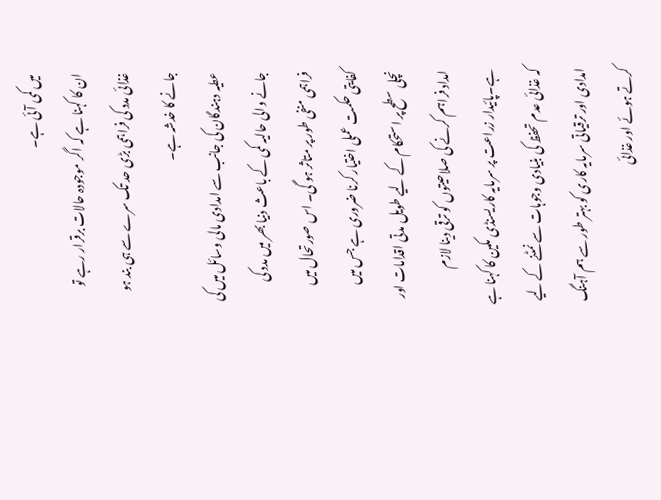میں کمی آئی ہے۔
ان کا کہنا ہے کہ اگر موجودہ حالات برقرار رہے تو غذائی مدد کی فراہمی بڑی حد تک سرے سے ہی بند ہو جانے کا خدشہ ہے۔
عطیہ دہندگان کی جانب سے امدادی مالی وسائل میں کی جانے والی حالیہ کمی کے باعث دنیا بھر میں مدد کی فراہمی منفی طور پر متاثر ہو گی۔ اس صورتحال میں کفایتی حکمت عملی اختیار کرنا ضروری ہے جس میں نچلی سطح پر استحکام کے لیے طویل مدتی اقدامات اور امداد فراہم کرنے کی صلاحیتوں کو ترقی دینا لازم ہے۔پائیدار زراعت پر سرمایہ کاریسنڈی مکین کا کہنا ہے کہ غذائی عدم تحفظ کی بنیادی وجوہات سے نمٹنے کے لیے امدادی اور ترقیاتی سرمایہ کاری کو بہتر طور سے ہم آہنگ کرتے ہوئے اور غذائی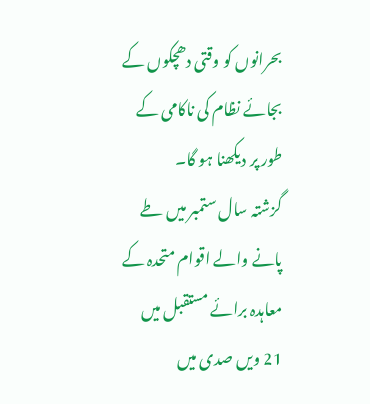بحرانوں کو وقتی دھچکوں کے بجائے نظام کی ناکامی کے طور پر دیکھنا ہو گا۔
گزشتہ سال ستمبر میں طے پانے والے اقوام متحدہ کے معاہدہ برائے مستقبل میں 21 ویں صدی میں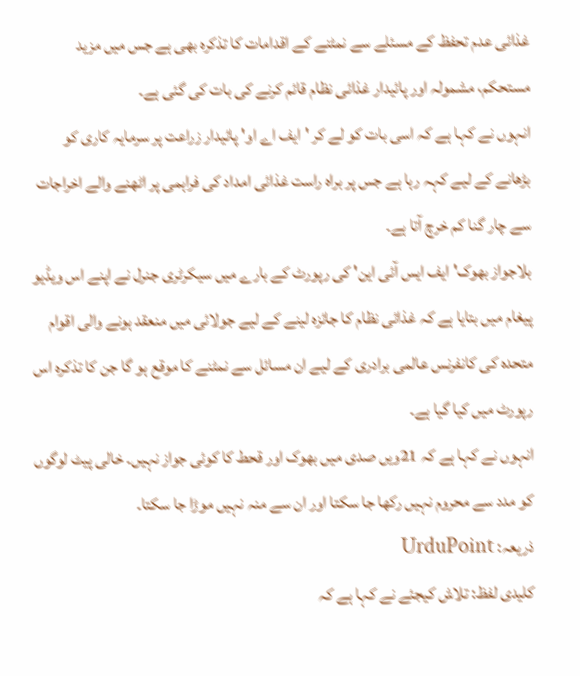غذائی عدم تحفظ کے مسئلے سے نمٹنے کے اقدامات کا تذکرہ بھی ہے جس میں مزید مستحکم، مشمولہ اور پائیدار غذائی نظام قائم کرنے کی بات کی گئی ہے۔
انہوں نے کہا ہے کہ اسی بات کو لے کر 'ایف اے او' پائیدار زراعت پر سرمایہ کاری کو بڑھانے کے لیے کہہ رہا ہے جس پر براہ راست غذائی امداد کی فراہمی پر اٹھنے والے اخراجات سے چار گنا کم خرچ آتا ہے۔
بلاجواز بھوک'ایف ایس آئی این' کی رپورٹ کے بارے میں سیکرٹری جنرل نے اپنے اس ویڈیو پیغام میں بتایا ہے کہ غذائی نظام کا جائزہ لینے کے لیے جولائی میں منعقد ہونے والی اقوام متحدہ کی کانفرنس عالمی برادری کے لیے ان مسائل سے نمٹنے کا موقع ہو گا جن کا تذکرہ اس رپورٹ میں کیا گیا ہے۔
انہوں نے کہا ہے کہ 21ویں صدی میں بھوک اور قحط کا کوئی جواز نہیں۔ خالی پیٹ لوگوں کو مدد سے محروم نہیں رکھا جا سکتا اور ان سے منہ نہیں موڑا جا سکتا۔
ذریعہ: UrduPoint
کلیدی لفظ: تلاش کیجئے نے کہا ہے کہ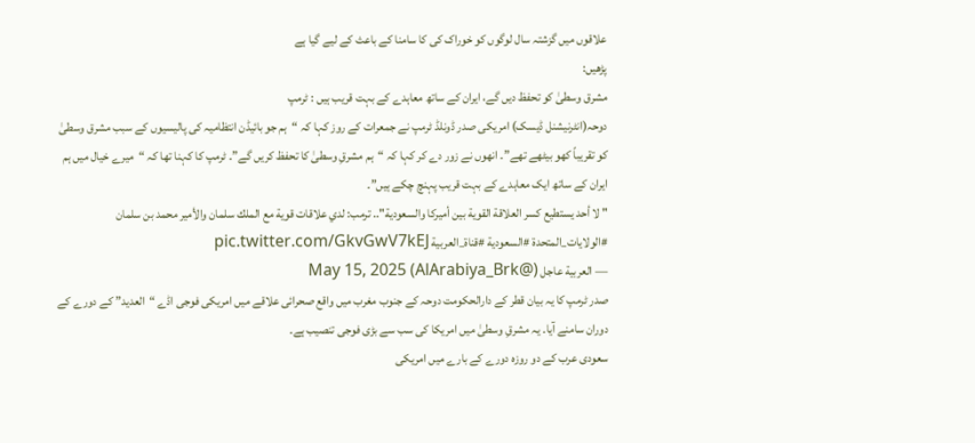علاقوں میں گزشتہ سال لوگوں کو خوراک کی کا سامنا کے باعث کے لیے گیا ہے
پڑھیں:
مشرق وسطیٰ کو تحفظ دیں گے، ایران کے ساتھ معاہدے کے بہت قریب ہیں : ٹرمپ
دوحہ(انٹرنیشنل ڈیسک) امریکی صدر ڈونلڈ ٹرمپ نے جمعرات کے روز کہا کہ “ہم جو بائیڈن انتظامیہ کی پالیسیوں کے سبب مشرق وسطیٰ کو تقریباً کھو بیٹھے تھے”۔ انھوں نے زور دے کر کہا کہ “ہم مشرقِ وسطیٰ کا تحفظ کریں گے”۔ ٹرمپ کا کہنا تھا کہ “میرے خیال میں ہم ایران کے ساتھ ایک معاہدے کے بہت قریب پہنچ چکے ہیں”۔
" لا أحد يستطيع كسر العلاقة القوية بين أميركا والسعودية".. ترمب: لدي علاقات قوية مع الملك سلمان والأمير محمد بن سلمان #الولايات_المتحدة #السعودية #قناة_العربية pic.twitter.com/GkvGwV7kEJ
— العربية عاجل (@AlArabiya_Brk) May 15, 2025
صدر ٹرمپ کا یہ بیان قطر کے دارالحکومت دوحہ کے جنوب مغرب میں واقع صحرائی علاقے میں امریکی فوجی اڈے “العدید” کے دورے کے دوران سامنے آیا۔ یہ مشرقِ وسطیٰ میں امریکا کی سب سے بڑی فوجی تنصیب ہے۔
سعودی عرب کے دو روزہ دورے کے بارے میں امریکی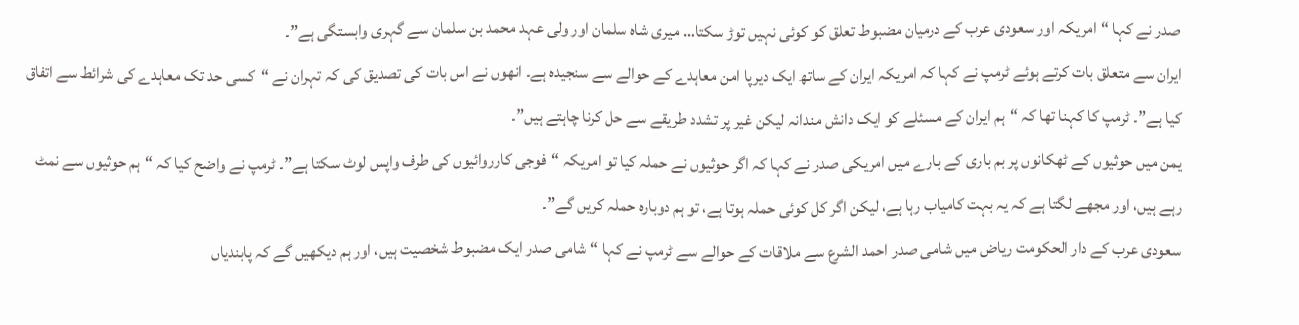صدر نے کہا “امریکہ اور سعودی عرب کے درمیان مضبوط تعلق کو کوئی نہیں توڑ سکتا… میری شاہ سلمان اور ولی عہد محمد بن سلمان سے گہری وابستگی ہے”۔
ایران سے متعلق بات کرتے ہوئے ٹرمپ نے کہا کہ امریکہ ایران کے ساتھ ایک دیرپا امن معاہدے کے حوالے سے سنجیدہ ہے۔ انھوں نے اس بات کی تصدیق کی کہ تہران نے “کسی حد تک معاہدے کی شرائط سے اتفاق کیا ہے”۔ ٹرمپ کا کہنا تھا کہ “ہم ایران کے مسئلے کو ایک دانش مندانہ لیکن غیر پر تشدد طریقے سے حل کرنا چاہتے ہیں”۔
یمن میں حوثیوں کے ٹھکانوں پر بم باری کے بارے میں امریکی صدر نے کہا کہ اگر حوثیوں نے حملہ کیا تو امریکہ “فوجی کارروائیوں کی طرف واپس لوٹ سکتا ہے”۔ ٹرمپ نے واضح کیا کہ “ہم حوثیوں سے نمٹ رہے ہیں، اور مجھے لگتا ہے کہ یہ بہت کامیاب رہا ہے، لیکن اگر کل کوئی حملہ ہوتا ہے، تو ہم دوبارہ حملہ کریں گے”۔
سعودی عرب کے دار الحکومت ریاض میں شامی صدر احمد الشرع سے ملاقات کے حوالے سے ٹرمپ نے کہا “شامی صدر ایک مضبوط شخصیت ہیں، اور ہم دیکھیں گے کہ پابندیاں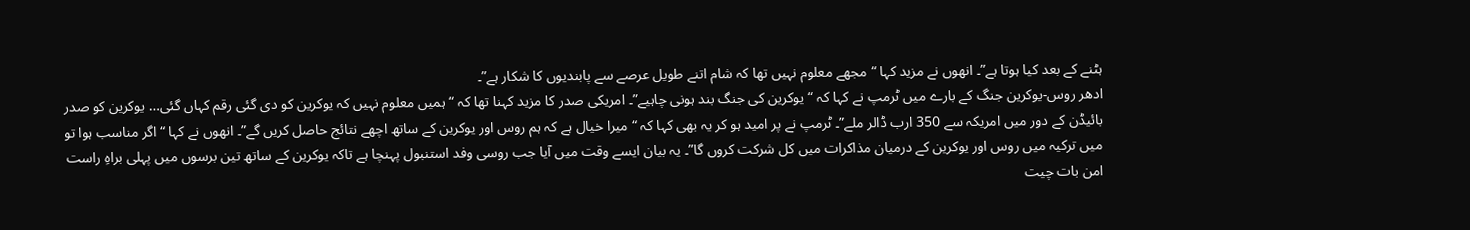ہٹنے کے بعد کیا ہوتا ہے”۔ انھوں نے مزید کہا “مجھے معلوم نہیں تھا کہ شام اتنے طویل عرصے سے پابندیوں کا شکار ہے”۔
ادھر روس-یوکرین جنگ کے بارے میں ٹرمپ نے کہا کہ “یوکرین کی جنگ بند ہونی چاہیے”۔ امریکی صدر کا مزید کہنا تھا کہ “ہمیں معلوم نہیں کہ یوکرین کو دی گئی رقم کہاں گئی… یوکرین کو صدر بائیڈن کے دور میں امریکہ سے 350 ارب ڈالر ملے”۔ ٹرمپ نے پر امید ہو کر یہ بھی کہا کہ “میرا خیال ہے کہ ہم روس اور یوکرین کے ساتھ اچھے نتائج حاصل کریں گے”۔ انھوں نے کہا “اگر مناسب ہوا تو میں ترکیہ میں روس اور یوکرین کے درمیان مذاکرات میں کل شرکت کروں گا”۔ یہ بیان ایسے وقت میں آیا جب روسی وفد استنبول پہنچا ہے تاکہ یوکرین کے ساتھ تین برسوں میں پہلی براہِ راست امن بات چیت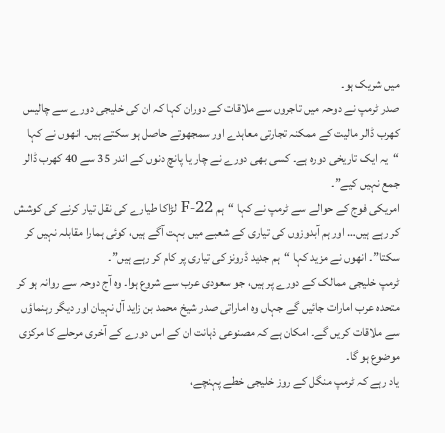میں شریک ہو۔
صدر ٹرمپ نے دوحہ میں تاجروں سے ملاقات کے دوران کہا کہ ان کی خلیجی دورے سے چالیس کھرب ڈالر مالیت کے ممکنہ تجارتی معاہدے اور سمجھوتے حاصل ہو سکتے ہیں۔ انھوں نے کہا “یہ ایک تاریخی دورہ ہے۔ کسی بھی دورے نے چار یا پانچ دنوں کے اندر 35 سے 40 کھرب ڈالر جمع نہیں کیے”۔
امریکی فوج کے حوالے سے ٹرمپ نے کہا “ہم F-22 لڑاکا طیارے کی نقل تیار کرنے کی کوشش کر رہے ہیں… اور ہم آبدوزوں کی تیاری کے شعبے میں بہت آگے ہیں، کوئی ہمارا مقابلہ نہیں کر سکتا”۔ انھوں نے مزید کہا “ہم جدید ڈرونز کی تیاری پر کام کر رہے ہیں”۔
ٹرمپ خلیجی ممالک کے دورے پر ہیں، جو سعودی عرب سے شروع ہوا۔ وہ آج دوحہ سے روانہ ہو کر متحدہ عرب امارات جائیں گے جہاں وہ اماراتی صدر شیخ محمد بن زاید آل نہیان اور دیگر رہنماؤں سے ملاقات کریں گے۔ امکان ہے کہ مصنوعی ذہانت ان کے اس دورے کے آخری مرحلے کا مرکزی موضوع ہو گا۔
یاد رہے کہ ٹرمپ منگل کے روز خلیجی خطے پہنچے،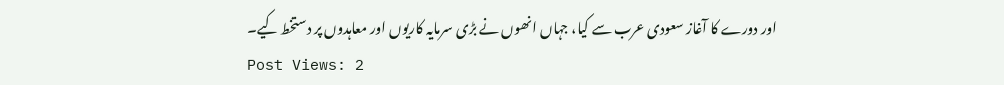اور دورے کا آغاز سعودی عرب سے کیا، جہاں انھوں نے بڑی سرمایہ کاریوں اور معاہدوں پر دستخط کیے۔
Post Views: 2